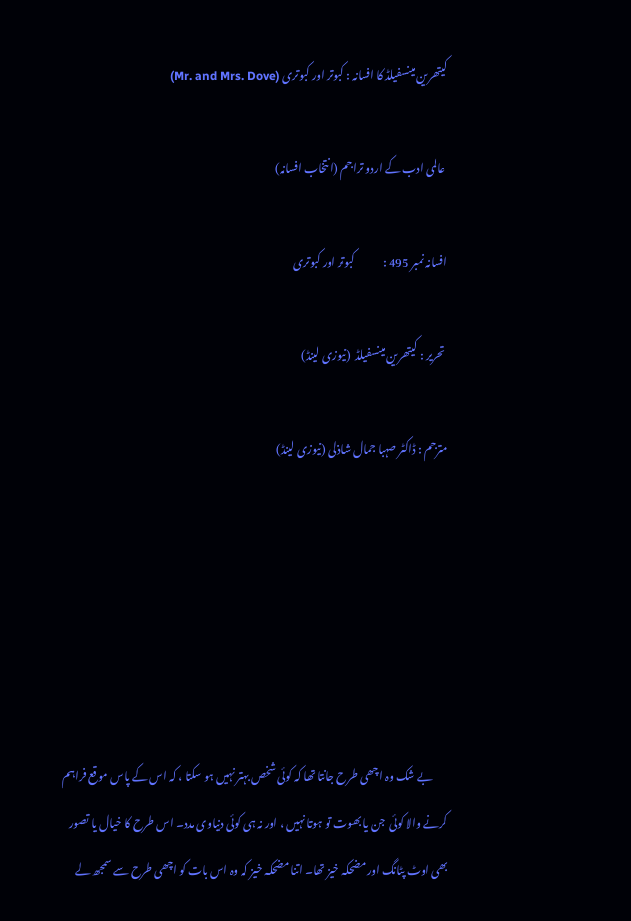کیتھرین مینسفیلڈ کا افسانہ : کبوتر اور کبوتری (Mr. and Mrs. Dove)

 عالمی ادب کے اردو تراجم (انتخاب افسانہ)

افسانہ نمبر 495 :             کبوتر اور کبوتری

 تحریر : کیتھرین مینسفیلڈ  (نیوزی لینڈ)

مترجم : ڈاکٹر صہبا جمال شاذلی (نیوزی لینڈ)






       بے شک وہ اچھی طرح جانتا تھا کہ کوئی شخص بہتر نہیں ہو سکتا ، کہ اس کے پاس موقع فراہم کرنے والا کوئی  جن یا بھوت تو ہوتا نہیں ، اور نہ ہی کوئی دنیاوی مدد۔ اس طرح کا خیال یا تصور بھی اوٹ پٹانگ اور مضحکہ خیز تھا۔ اتنا مضحکہ خیز کہ وہ اس بات کو اچھی طرح سے سمجھ لے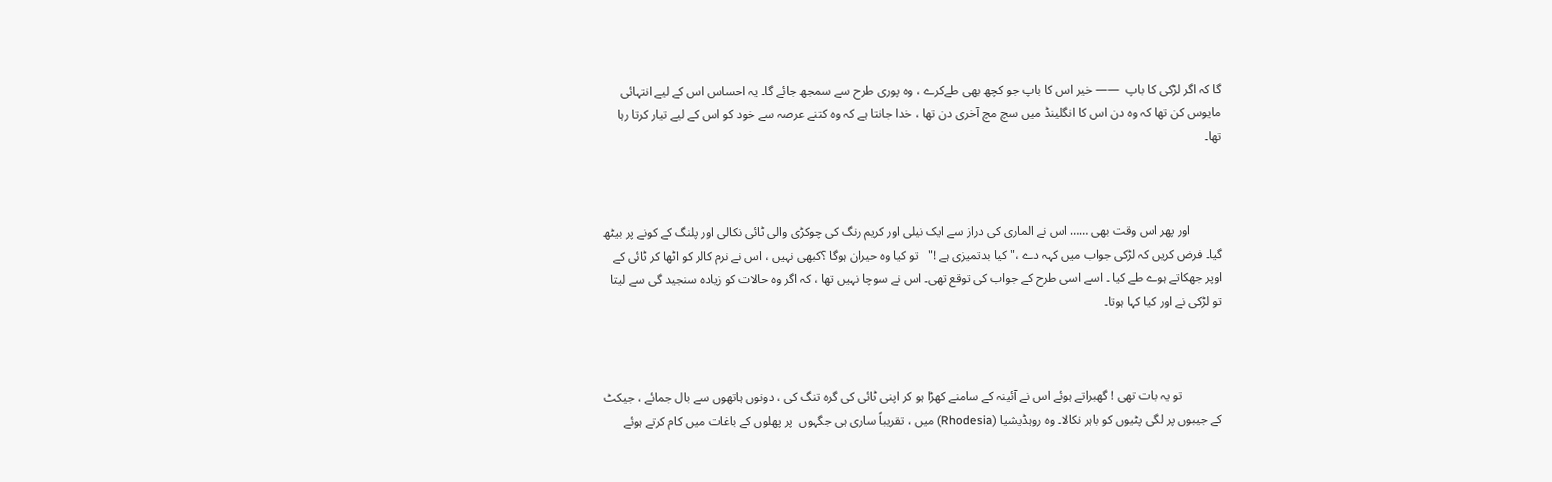گا کہ اگر لڑکی کا باپ  —— خیر اس کا باپ جو کچھ بھی طےکرے ، وہ پوری طرح سے سمجھ جائے گا۔ یہ احساس اس کے لیے انتہائی مایوس کن تھا کہ وہ دن اس کا انگلینڈ میں سچ مچ آخری دن تھا ، خدا جانتا ہے کہ وہ کتنے عرصہ سے خود کو اس کے لیے تیار کرتا رہا تھا۔



          اور پھر اس وقت بھی …… اس نے الماری کی دراز سے ایک نیلی اور کریم رنگ کی چوکڑی والی ٹائی نکالی اور پلنگ کے کونے پر بیٹھ گیا۔ فرض کریں کہ لڑکی جواب میں کہہ دے ،" کیا بدتمیزی ہے !"   تو کیا وہ حیران ہوگا ؟کبھی نہیں ، اس نے نرم کالر کو اٹھا کر ٹائی کے اوپر جھکاتے ہوے طے کیا ۔ اسے اسی طرح کے جواب کی توقع تھی۔ اس نے سوچا نہیں تھا ، کہ اگر وہ حالات کو زیادہ سنجید گی سے لیتا تو لڑکی نے اور کیا کہا ہوتا۔



             تو یہ بات تھی ! گھبراتے ہوئے اس نے آئینہ کے سامنے کھڑا ہو کر اپنی ٹائی کی گرہ تنگ کی ، دونوں ہاتھوں سے بال جمائے ، جیکٹ کے جیبوں پر لگی پٹیوں کو باہر نکالا۔ وہ روہڈیشیا (Rhodesia) میں ، تقریباً ساری ہی جگہوں  پر پھلوں کے باغات میں کام کرتے ہوئے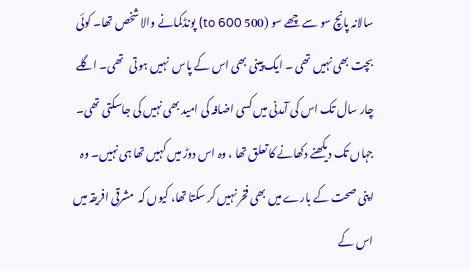سالانہ پانچ سو سے چھے سو (500 to 600) پونڈکمانے والا شخص تھا۔ کوئی بچت بھی نہیں تھی ۔ ایک پینی بھی اس کے پاس  نہیں ہوتی   تھی۔ اگلے چار سال تک اس کی آمدنی میں کسی اضافہ کی امید بھی نہیں کی جاسکتی تھی۔ جہاں تک دیکھنے دکھانے کا تعلق تھا ، وہ اس دوڑ میں کہیں تھا ہی نہیں۔ وہ اپنی صحت کے بارے میں بھی فخر نہیں کر سکتا تھا، کیوں کہ  مشرقی افریقہ میں اس کے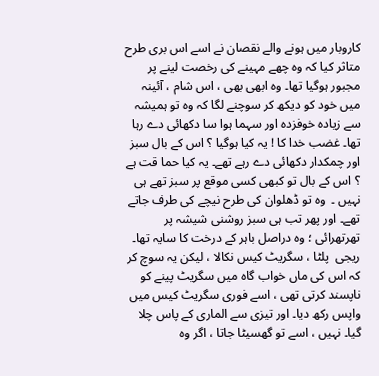کاروبار میں ہونے والے نقصان نے اسے اس بری طرح متاثر کیا کہ وہ چھے مہینے کی رخصت لینے پر مجبور ہوگیا تھا۔ وہ ابھی بھی ، اس شام ، آئینہ میں خود کو دیکھ کر سوچنے لگا کہ وہ تو ہمیشہ سے زیادہ خوفزدہ اور سہما ہوا سا دکھائی دے رہا تھا۔ غضب خدا کا ! یہ کیا ہوگیا ؟ اس کے بال سبز اور چمکدار دکھائی دے رہے تھے۔ یہ کیا حما قت ہے ؟ اس کے بال تو کبھی کسی موقع پر سبز تھے ہی  نہیں ۔  وہ تو ڈھلوان کی طرح نیچے کی طرف جاتے تھے۔ اور پھر تب ہی سبز روشنی شیشہ پر تھرتھرائی ؛ وہ دراصل باہر کے درخت کا سایہ تھا۔ ریجی  پلٹا ، سگریٹ کیس نکالا ، لیکن یہ سوچ کر کہ اس کی ماں خواب گاہ میں سگریٹ پینے کو ناپسند کرتی تھی ، اسے فوری سگریٹ کیس میں واپس رکھ دیا۔ اور تیزی سے الماری کے پاس چلا گیا۔ نہیں ، اسے تو گھسیٹا جاتا ، اگر وہ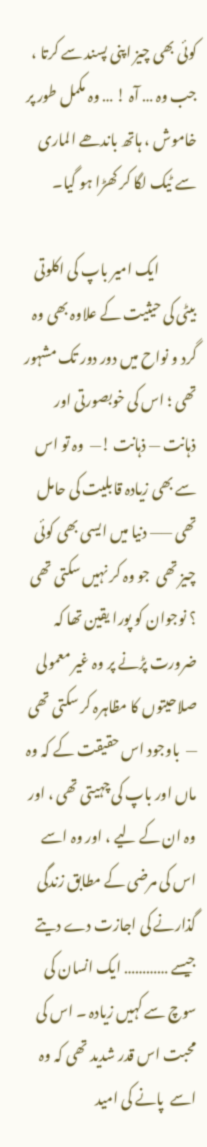کوئی بھی چیز اپنی پسند سے کرتا ، جب وہ … آہ ! … وہ مکمل طور پر خاموش ، ہاتھ باندھے الماری سے ٹیک لگا کر کھڑا ہو گیا۔

             ایک امیر باپ کی اکلوتی بیٹی کی حیثیت کے علاوہ بھی وہ گرد و نواح میں دور دور تک مشہور تھی ؛ اس کی خوبصورتی اور ذہانت — ذہانت !—  وہ تو اس سے بھی زیادہ قابلیت کی حامل تھی —— دنیا میں ایسی بھی کوئی چیز تھی  جو وہ کر نہیں سکتی تھی ؟ نوجوان کو پورا یقین تھا کہ ضرورت پڑنے پر وہ غیر معمولی صلاحیتوں کا مظاہرہ کر سکتی تھی —  باوجود اس حقیقت کے کہ وہ  ماں اور باپ کی چہیتی تھی ، اور وہ ان کے لیے ، اور وہ اسے اس کی مرضی کے مطابق زندگی گذارنے کی اجازت دے دیتے جیسے ………… ایک انسان کی سوچ سے کہیں زیادہ ۔ اس کی محبت اس قدر شدید تھی کہ وہ اسے  پانے کی امید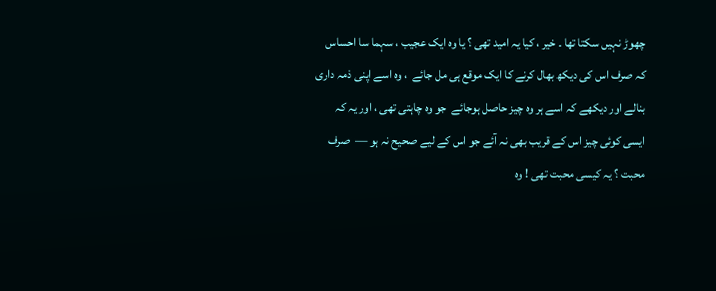چھوڑ نہیں سکتا تھا ۔ خیر ، کیا یہ امید تھی ؟ یا وہ ایک عجیب ، سہما سا احساس کہ صرف اس کی دیکھ بھال کرنے کا ایک موقع ہی مل جائے  ، وہ اسے اپنی ذمہ داری بنالے اور دیکھے کہ اسے ہر وہ چیز حاصل ہوجائے  جو وہ چاہتی تھی ، اور یہ کہ ایسی کوئی چیز اس کے قریب بھی نہ آئے جو اس کے لیے صحیح نہ ہو —  صرف محبت ؟ یہ کیسی محبت تھی ! وہ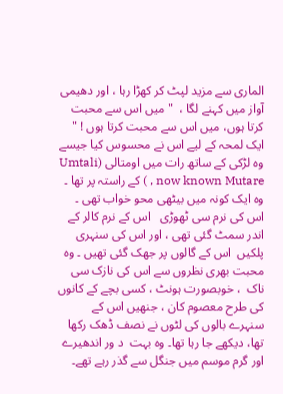الماری سے مزید لپٹ کر کھڑا رہا ، اور دھیمی آواز میں کہنے لگا ،  " میں اس سے محبت کرتا ہوں، میں اس سے محبت کرتا ہوں ! "  ایک لمحہ کے لیے اس نے محسوس کیا جیسے وہ لڑکی کے ساتھ رات میں اومتالی (Umtali , now known Mutare ) کے راستہ پر تھا ۔  وہ ایک کونہ میں بیٹھی محو خواب تھی ۔ اس کی نرم سی ٹھوڑی   اس کے نرم کالر کے اندر سمٹ گئی تھی ، اور اس کی سنہری پلکیں  اس کے گالوں پر جھک گئی تھیں ۔ وہ محبت بھری نظروں سے اس کی نازک سی ناک  ، خوبصورت ہونٹ ، کسی بچے کے کانوں کی طرح معصوم کان ، جنھیں اس کے سنہرے بالوں کی لٹوں نے نصف ڈھک رکھا تھا، دیکھے جا رہا تھا۔ وہ بہت  د ور اندھیرے اور گرم موسم میں جنگل سے گذر رہے تھے۔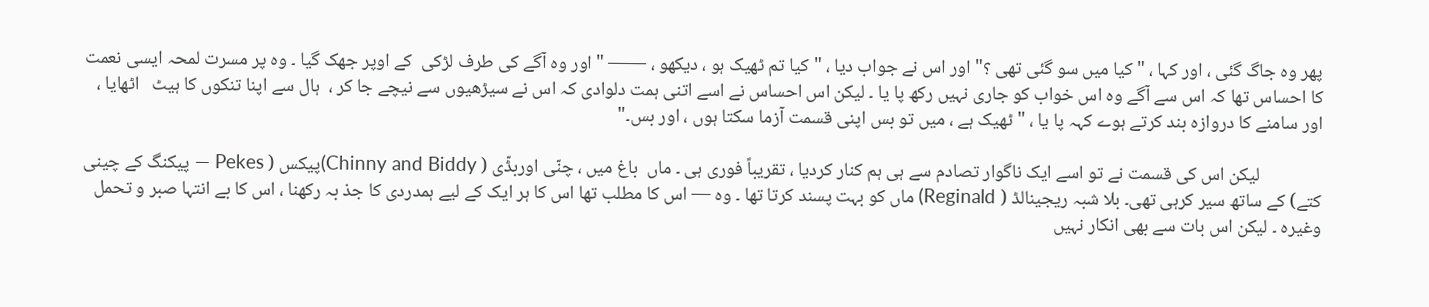پھر وہ جاگ گئی ، اور کہا ، " کیا میں سو گئی تھی ؟" اور اس نے جواب دیا ، "کیا تم ٹھیک ہو ، دیکھو ، —— " اور وہ آگے کی طرف لڑکی  کے اوپر جھک گیا ۔ وہ پر مسرت لمحہ ایسی نعمت کا احساس تھا کہ اس سے آگے وہ اس خواب کو جاری نہیں رکھ پا یا ۔ لیکن اس احساس نے اسے اتنی ہمت دلوادی کہ اس نے سیڑھیوں سے نیچے جا کر ،  ہال سے اپنا تنکوں کا ہیٹ   اٹھایا ، اور سامنے کا دروازہ بند کرتے ہوے کہہ پا یا ، " ٹھیک ہے ، میں تو بس اپنی قسمت آزما سکتا ہوں ، اور بس۔"

               لیکن اس کی قسمت نے تو اسے ایک ناگوار تصادم سے ہی ہم کنار کردیا ، تقریباً فوری ہی ۔ ماں  باغ میں ، چنّی اوربڈّی ( Chinny and Biddy)پیکس ( Pekes — پیکنگ کے چینی کتے) کے ساتھ سیر کرہی تھی۔ بلا شبہ ریجینالڈ ( Reginald) ماں کو بہت پسند کرتا تھا ۔ وہ — اس کا مطلب تھا اس کا ہر ایک کے لیے ہمدردی کا جذ بہ رکھنا ، اس کا بے انتہا صبر و تحمل  وغیرہ ۔ لیکن اس بات سے بھی انکار نہیں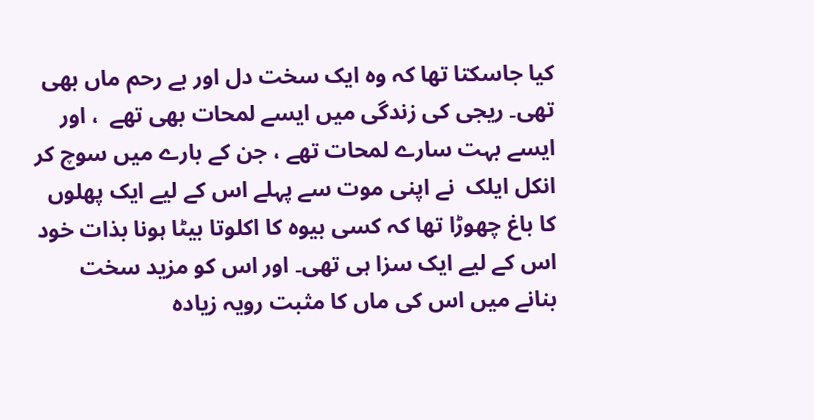کیا جاسکتا تھا کہ وہ ایک سخت دل اور بے رحم ماں بھی تھی۔ ریجی کی زندگی میں ایسے لمحات بھی تھے  ، اور ایسے بہت سارے لمحات تھے ، جن کے بارے میں سوچ کر انکل ایلک  نے اپنی موت سے پہلے اس کے لیے ایک پھلوں کا باغ چھوڑا تھا کہ کسی بیوہ کا اکلوتا بیٹا ہونا بذات خود اس کے لیے ایک سزا ہی تھی۔ اور اس کو مزید سخت بنانے میں اس کی ماں کا مثبت رویہ زیادہ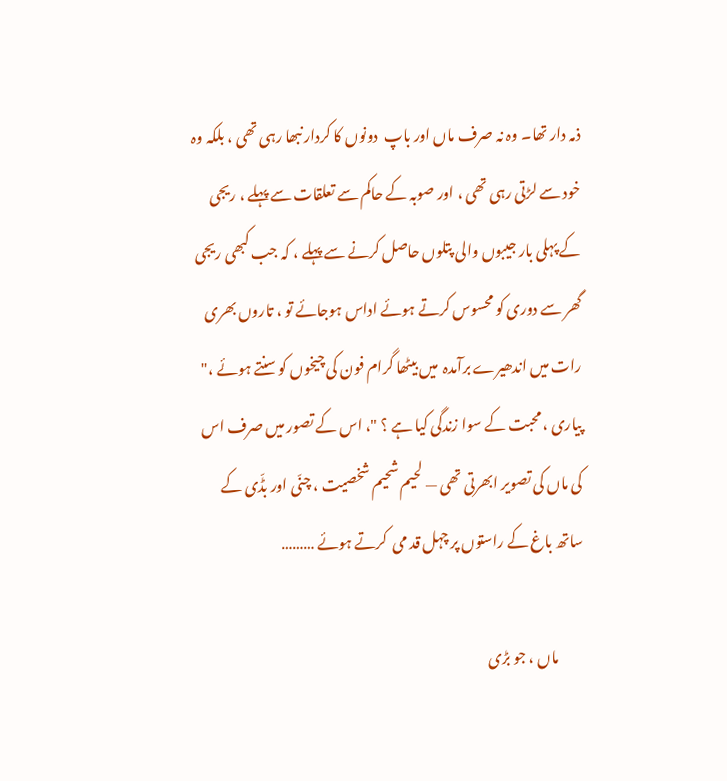ذمہ دار تھا۔ وہ نہ صرف ماں اور باپ  دونوں کا کردار نبھا رہی تھی ، بلکہ وہ خود سے لڑتی رہی تھی ، اور صوبہ کے حاکم سے تعلقات سے پہلے ، ریجی کے پہلی بار جیبوں والی پتلوں حاصل کرنے سے پہلے ، کہ جب کبھی ریجی گھر سے دوری کو محسوس کرتے ہوئے اداس ہوجائے تو ، تاروں بھری رات میں اندھیرے برآمدہ  میں بیٹھا گرام فون کی چیخوں کو سنتے ہوئے ،" پیاری ، محبت کے سوا زندگی کیا ہے ؟ "، اس کے تصور میں صرف اس کی ماں کی تصویر ابھرتی تھی — لحیم شحیم شخصیت ، چنّی اور بڈّی کے ساتھ باغ کے راستوں پر چہل قد می  کرتے ہوئے ………

         ماں ، جو بڑی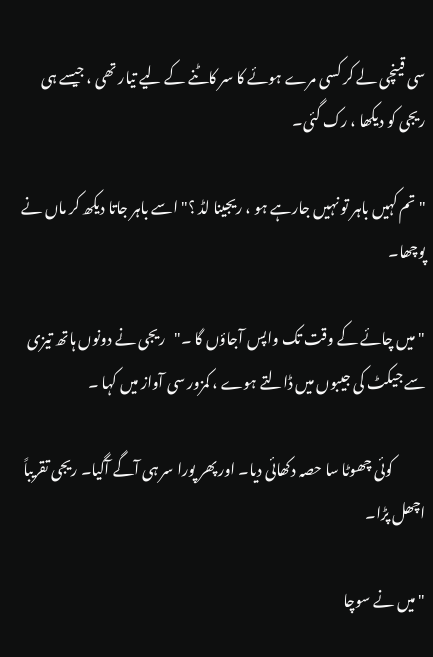سی قینچی لے کر کسی مرے ہوئے کا سر کاٹنے کے لیے تیار تھی ، جیسے ہی ریجی کو دیکھا ، رک گئی۔

" تم کہیں باہر تو نہیں جارہے ہو ، ریجینا لڈ ؟" اسے باہر جاتا دیکھ کر ماں نے پوچھا۔

" میں چائے کے وقت تک واپس آجاؤں گا ۔"   ریجی نے دونوں ہاتھ تیزی سے جیکٹ کی جیبوں میں ڈالتے ہوے ، کمزور سی آواز میں کہا ۔

           کوئی چھوٹا سا حصہ دکھائی دیا۔ اور پھر پورا سر ہی آگے آگیا۔ ریجی تقریباً اچھل پڑا۔

" میں نے سوچا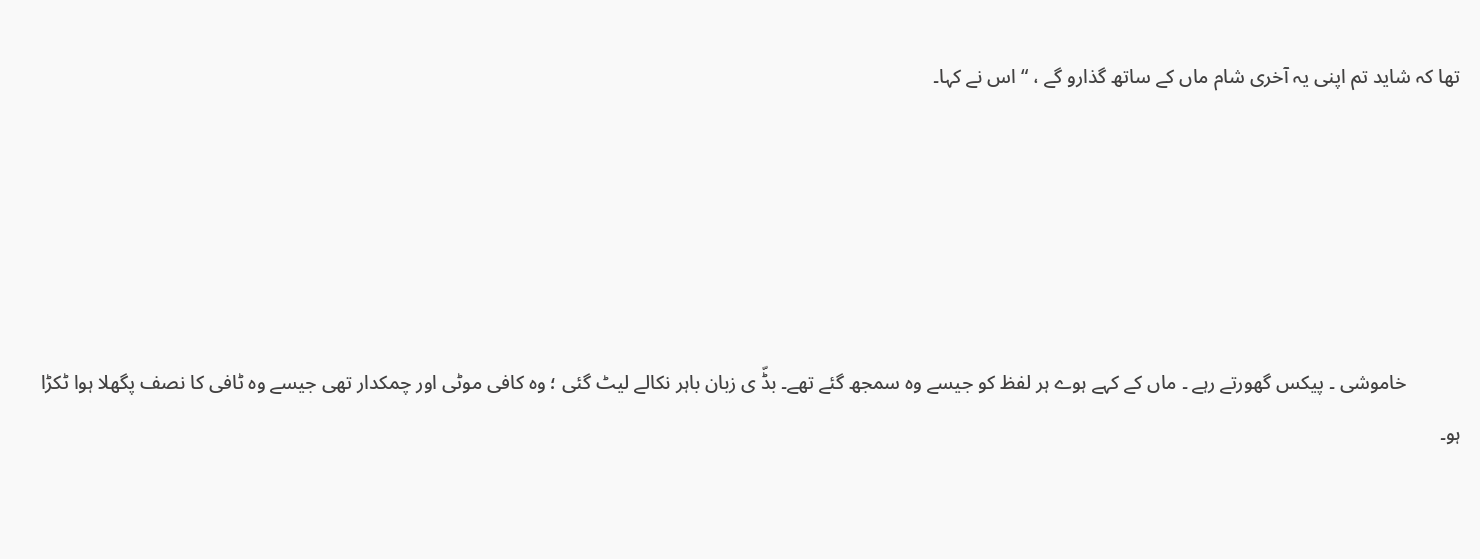تھا کہ شاید تم اپنی یہ آخری شام ماں کے ساتھ گذارو گے ، “ اس نے کہا۔





           خاموشی ۔ پیکس گھورتے رہے ۔ ماں کے کہے ہوے ہر لفظ کو جیسے وہ سمجھ گئے تھے۔ بڈّ ی زبان باہر نکالے لیٹ گئی ؛ وہ کافی موٹی اور چمکدار تھی جیسے وہ ٹافی کا نصف پگھلا ہوا ٹکڑا ہو۔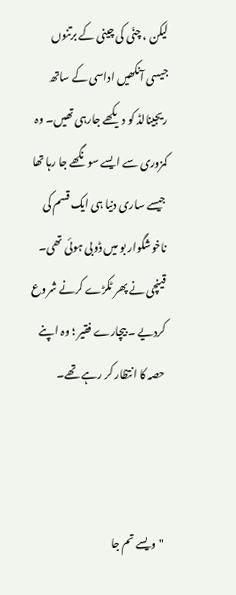لیکن ، چنّی کی چینی کے برتنوں جیسی آنکھیں اداسی کے ساتھ ریجینالڈ کو دیکھے جارہی تھیں۔ وہ کمزوری سے ایسے سونگھے جا رہا تھا جیسے ساری دنیا ہی ایک قسم کی ناخوشگوار بو میں ڈوبی ہوئی تھی۔ قینچی نے پھر ٹکڑے کرنے شروع کردیے ۔ بیچارے فقیر ؛ وہ اپنے حصہ کا انتظار کر رہے تھے۔



" ویسے تم جا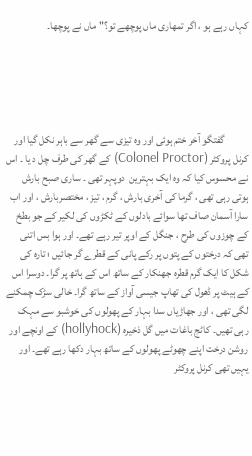کہاں رہے ہو ، اگر تمھاری ماں پوچھے تو؟"ماں نے پوچھا۔





           گفتگو آخر ختم ہوئی اور وہ تیزی سے گھر سے باہر نکل گیا اور کرنل پروکٹر (Colonel Proctor) کے گھر کی طرف چل د یا ۔ اس نے محسوس کیا کہ وہ ایک بہترین  دوپہر تھی ۔ ساری صبح بارش ہوتی رہی تھی ، گرما کی آخری بارش ، گرم ، تیز ، مختصربارش ، اور اب سارا آسمان صاف تھا سوائے بادلوں کے ٹکڑوں کی لکیر کے جو بطخ کے چوزوں کی طرح ، جنگل کے اوپر تیر رہے تھے۔ اور ہوا بس اتنی تھی کہ درختوں کے پتوں پر رکے پانی کے قطرے گر جائیں ؛ تارہ کی شکل کا ایک گرم قطرہ جھنکار کے ساتھ اس کے ہاتھ پر گرا۔ دوسرا اس کے ہیٹ پر ڈھول کی تھاپ جیسی آواز کے ساتھ گرا۔ خالی سڑک چمکنے لگی تھی ، اور جھاڑیاں سدا بہار کے پھولوں کی خوشبو سے مہک رہی تھیں۔ کاٹج باغات میں گل ذخیرہ (hollyhock) کے اونچے اور روشن درخت اپنے چھوٹے پھولوں کے ساتھ بہار دکھا رہے تھے۔ اور یہیں تھی کرنل پروکٹر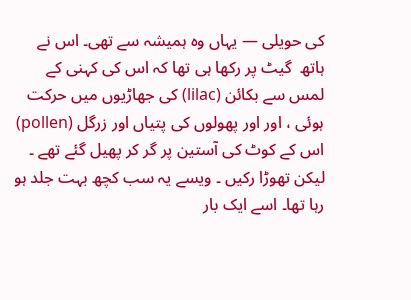کی حویلی — یہاں وہ ہمیشہ سے تھی۔ اس نے ہاتھ  گیٹ پر رکھا ہی تھا کہ اس کی کہنی کے لمس سے بکائن (lilac) کی جھاڑیوں میں حرکت ہوئی ، اور اور پھولوں کی پتیاں اور زرگل (pollen) اس کے کوٹ کی آستین پر گر کر پھیل گئے تھے ۔ لیکن تھوڑا رکیں ۔ ویسے یہ سب کچھ بہت جلد ہو رہا تھا۔ اسے ایک بار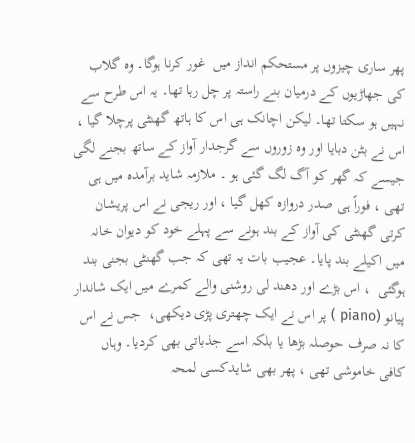پھر ساری چیزوں پر مستحکم انداز میں  غور کرنا ہوگا۔ وہ گلاب کی جھاڑیوں کے درمیان بنے راستہ پر چل رہا تھا۔ یہ اس طرح سے نہیں ہو سکتا تھا۔ لیکن اچانک ہی اس کا ہاتھ گھنٹی پرچلا گیا ، اس نے بٹن دبایا اور وہ زوروں سے گرجدار آواز کے ساتھ بجنے لگی جیسے کہ گھر کو آگ لگ گئی ہو ۔ ملازمہ شاید برآمدہ میں ہی تھی ، فوراً ہی صدر دروازہ کھل گیا ، اور ریجی نے اس پریشان کرتی گھنٹی کی آواز کے بند ہونے سے پہلے خود کو دیوان خانہ میں اکیلے بند پایا۔ عجیب بات یہ تھی کہ جب گھنٹی بجنی بند ہوگئی  ، اس بڑے اور دھند لی روشنی والے کمرے میں ایک شاندار پیانو (piano ) پر اس نے ایک چھتری پڑی دیکھی،  جس نے اس کا نہ صرف حوصلہ بڑھا یا بلکہ اسے جذباتی بھی کردیا۔ وہاں کافی خاموشی تھی ، پھر بھی شایدکسی لمحہ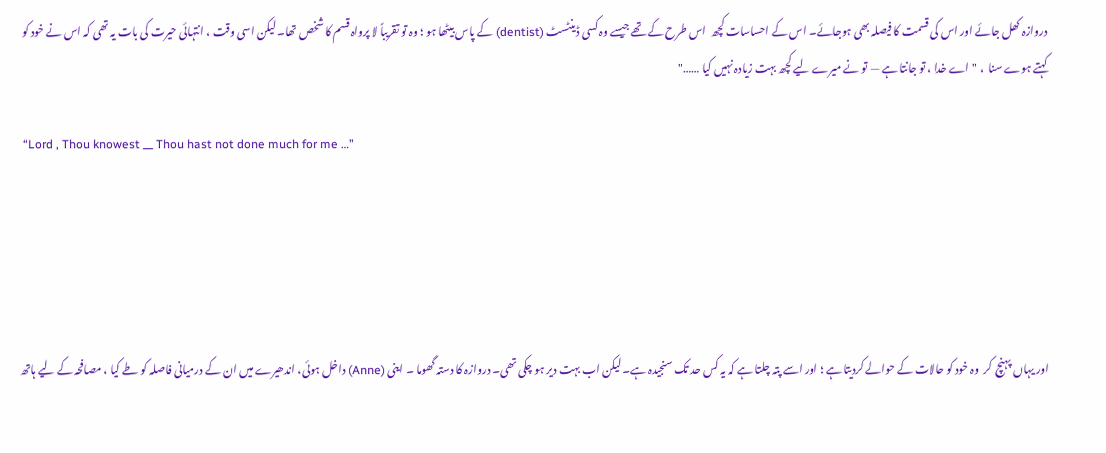دروازہ کھل جائے اور اس کی قسمت کا فیصلہ بھی ہوجائے۔ اس کے احساسات کچھ  اس طرح کے تھے جیسے وہ کسی ڈینٹسٹ (dentist) کے پاس بیٹھا ہو ؛ وہ تو تقریباً لا پرواہ قسم کا شخص تھا۔ لیکن اسی وقت ، انتہائی حیرت کی بات یہ تھی کہ اس نے خود کو کہتے ہوے سنا  ، "اے خدا ، تو جانتا ہے —  تو نے میرے لیے کچھ بہت زیادہ نہیں کیا ……"

 “Lord , Thou knowest __ Thou hast not done much for me …”





اور یہاں پہنچ  کر  وہ خود کو حالات کے حوالے کردیتا ہے ؛ اور اسے پتہ چلتا ہے کہ یہ کس حد تک سنجیدہ ہے۔ لیکن اب بہت دیر ہو چکی تھی۔ دروازہ کا دستہ گھوما ۔ اینی (Anne) داخل ہوئی، اندھیرے میں ان کے درمیانی فاصلہ کو طے کیا ، مصافحہ کے لیے ہاتھ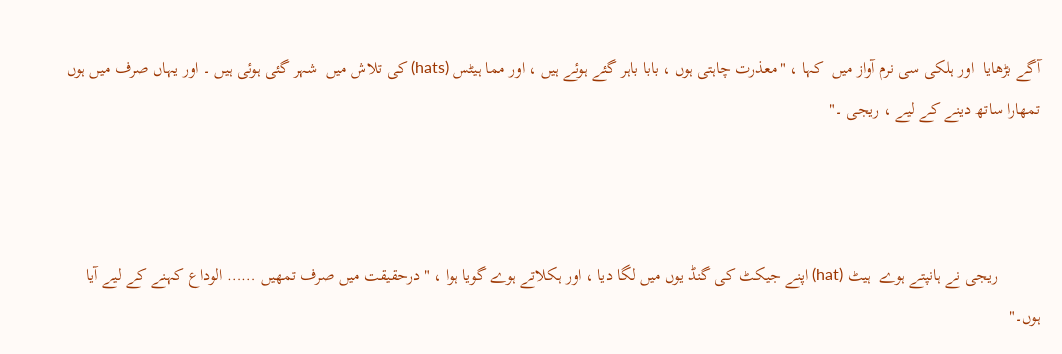آگے بڑھایا  اور ہلکی سی نرم آواز میں  کہا ، "معذرت چاہتی ہوں ، بابا باہر گئے ہوئے ہیں ، اور مما ہیٹس (hats) کی تلاش میں  شہر گئی ہوئی ہیں ۔ اور یہاں صرف میں ہوں تمھارا ساتھ دینے کے لیے ، ریجی ۔"



          ریجی نے ہانپتے ہوے  ہیٹ (hat) اپنے جیکٹ کی گنڈ یوں میں لگا دیا ، اور ہکلاتے ہوے گویا ہوا ، "درحقیقت میں صرف تمھیں …… الوداع کہنے کے لیے آیا ہوں۔"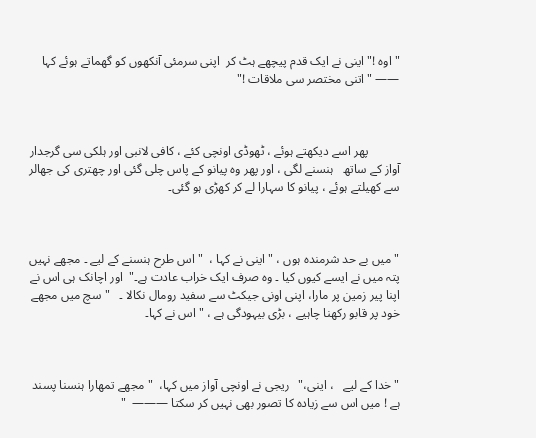" اوہ !"اینی نے ایک قدم پیچھے ہٹ کر  اپنی سرمئی آنکھوں کو گھماتے ہوئے کہا —— " اتنی مختصر سی ملاقات !"



          پھر اسے دیکھتے ہوئے ، ٹھوڈی اونچی کئے ، کافی لانبی اور ہلکی سی گرجدار آواز کے ساتھ   ہنسنے لگی ، اور پھر وہ پیانو کے پاس چلی گئی اور چھتری کی جھالر سے کھیلتے ہوئے ، پیانو کا سہارا لے کر کھڑی ہو گئی۔



" میں بے حد شرمندہ ہوں ، "اینی نے کہا ،  " اس طرح ہنسنے کے لیے ۔ مجھے نہیں پتہ میں نے ایسے کیوں کیا ۔ وہ صرف ایک خراب عادت ہے۔"  اور اچانک ہی اس نے اپنا پیر زمین پر مارا، اپنی اونی جیکٹ سے سفید رومال نکالا ۔   " سچ میں مجھے خود پر قابو رکھنا چاہیے ، بڑی بیہودگی ہے ، " اس نے کہا۔



" خدا کے لیے   ، اینی،"   ریجی نے اونچی آواز میں کہا،  " مجھے تمھارا ہنسنا پسند ہے ! میں اس سے زیادہ کا تصور بھی نہیں کر سکتا ———  "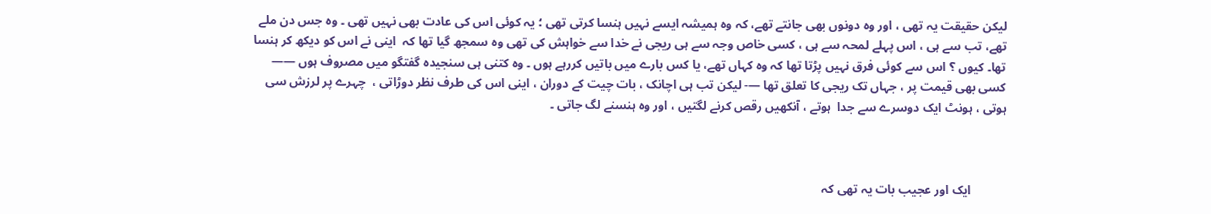لیکن حقیقت یہ تھی ، اور وہ دونوں بھی جانتے تھے، کہ وہ ہمیشہ ایسے نہیں ہنسا کرتی تھی ؛ یہ کوئی اس کی عادت بھی نہیں تھی ۔ وہ جس دن ملے تھے، تب سے ہی ، اس پہلے لمحہ سے ہی ، کسی خاص وجہ سے ہی ریجی نے خدا سے خواہش کی تھی وہ سمجھ گیا تھا کہ  اینی نے اس کو دیکھ کر ہنسا تھا۔ کیوں ؟ اس سے کوئی فرق نہیں پڑتا تھا کہ وہ کہاں تھے، یا کس بارے میں باتیں کررہے ہوں ۔ وہ کتنی ہی سنجیدہ گفتگو میں مصروف ہوں —— کسی بھی قیمت پر ، جہاں تک ریجی کا تعلق تھا —- لیکن تب ہی اچانک ، بات چیت کے دوران ، اینی اس کی طرف نظر دوڑاتی ،  چہرے پر لرزش سی ہوتی ، ہونٹ ایک دوسرے سے جدا  ہوتے ، آنکھیں رقص کرنے لگتیں ، اور وہ ہنسنے لگ جاتی ۔



           ایک اور عجیب بات یہ تھی کہ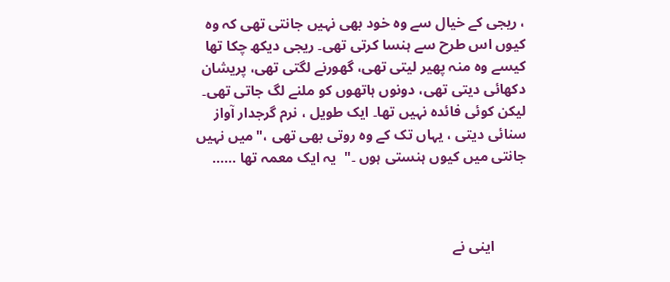، ریجی کے خیال سے وہ خود بھی نہیں جانتی تھی کہ وہ کیوں اس طرح سے ہنسا کرتی تھی۔ ریجی دیکھ چکا تھا کیسے وہ منہ پھیر لیتی تھی، گھورنے لگتی تھی، پریشان دکھائی دیتی تھی، دونوں ہاتھوں کو ملنے لگ جاتی تھی۔ لیکن کوئی فائدہ نہیں تھا۔ ایک طویل ، نرم گرجدار آواز سنائی دیتی ، یہاں تک کے وہ روتی بھی تھی ،"میں نہیں جانتی میں کیوں ہنستی ہوں ۔"  یہ ایک معمہ تھا ……



         اینی نے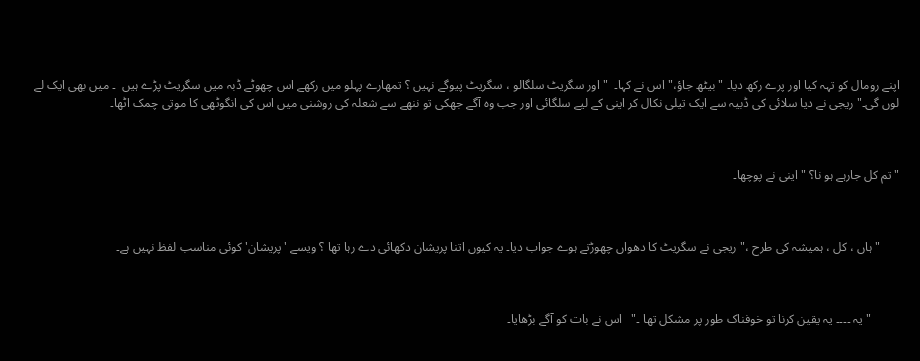اپنے رومال کو تہہ کیا اور پرے رکھ دیا۔ "بیٹھ جاؤ،" اس نے کہا۔  " اور سگریٹ سلگالو ، سگریٹ پیوگے نہیں ؟ تمھارے پہلو میں رکھے اس چھوٹے ڈبہ میں سگریٹ پڑے ہیں  ۔ میں بھی ایک لے لوں گی۔" ریجی نے دیا سلائی کی ڈبیہ سے ایک تیلی نکال کر اینی کے لیے سلگائی اور جب وہ آگے جھکی تو ننھے سے شعلہ کی روشنی میں اس کی انگوٹھی کا موتی چمک اٹھا۔



" تم کل جارہے ہو نا؟ " اینی نے پوچھا۔



      " ہاں ، کل ، ہمیشہ کی طرح ،"ریجی نے سگریٹ کا دھواں چھوڑتے ہوے جواب دیا۔ یہ کیوں اتنا پریشان دکھائی دے رہا تھا ؟ ویسے 'پریشان' کوئی مناسب لفظ نہیں ہے۔



         " یہ ۔۔۔۔ یہ یقین کرنا تو خوفناک طور پر مشکل تھا ۔"   اس نے بات کو آگے بڑھایا۔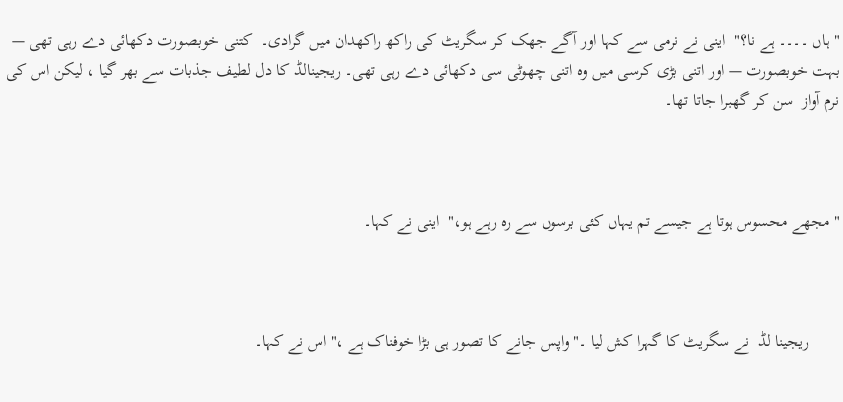" ہاں ۔۔۔۔ ہے نا؟"  اینی نے نرمی سے کہا اور آگے جھک کر سگریٹ کی راکھ راکھدان میں گرادی۔  کتنی خوبصورت دکھائی دے رہی تھی — بہت خوبصورت — اور اتنی بڑی کرسی میں وہ اتنی چھوٹی سی دکھائی دے رہی تھی۔ ریجینالڈ کا دل لطیف جذبات سے بھر گیا ، لیکن اس کی نرم آواز  سن کر گھبرا جاتا تھا۔



" مجھے محسوس ہوتا ہے جیسے تم یہاں کئی برسوں سے رہ رہے ہو،"  اینی نے کہا۔



       ریجینا لڈ  نے سگریٹ کا گہرا کش لیا ۔" واپس جانے کا تصور ہی بڑا خوفناک ہے ،" اس نے کہا۔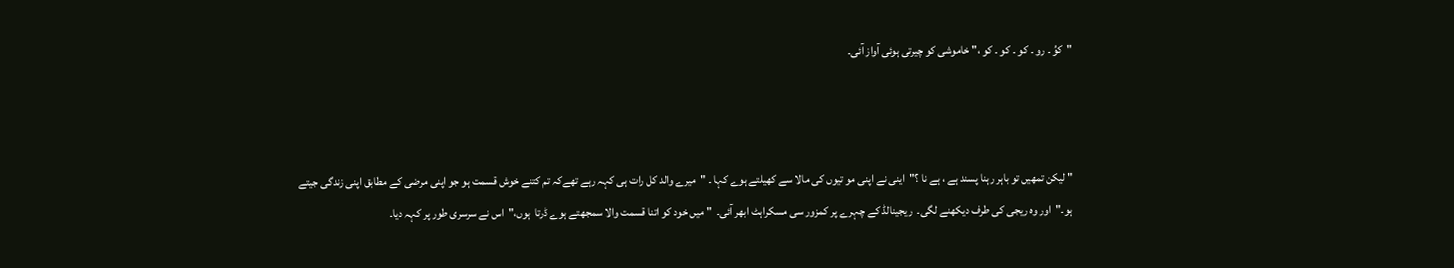"کوُ ۔ رو ۔ کو ۔ کو ۔ کو ،" خاموشی کو چیرتی ہوئی آواز آئی۔



" لیکن تمھیں تو باہر رہنا پسند ہے ، ہے نا ؟"  اینی نے اپنی مو تیوں کی مالا سے کھیلتے ہوے کہا ۔ "میرے والد کل رات ہی کہہ رہے تھےکہ تم کتنے خوش قسمت ہو جو اپنی مرضی کے مطابق اپنی زندگی جیتے ہو۔"  اور وہ ریجی کی طرف دیکھنے لگی۔  ریجینالڈ کے چہرے پر کمزور سی مسکراہٹ ابھر آئی۔  " میں خود کو اتنا قسمت والا سمجھتے ہوے ڈرتا  ہوں،"اس نے سرسری طور پر کہہ دیا۔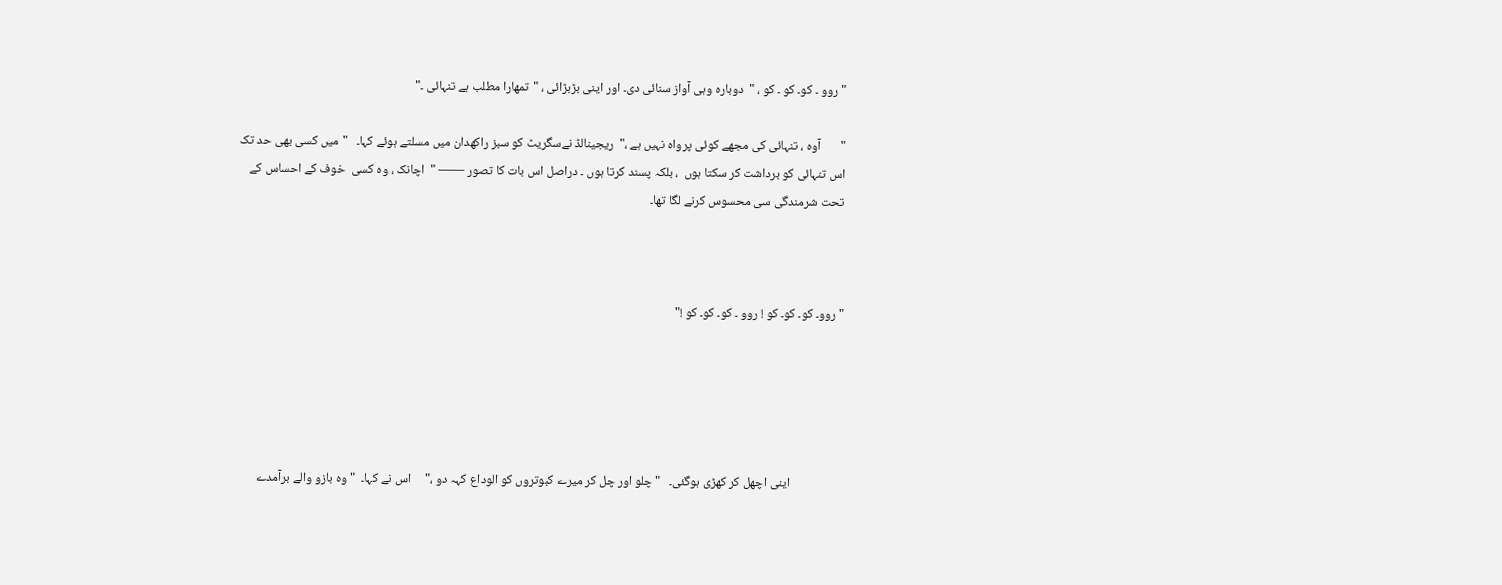" روو ۔ کو۔ کو ۔ کو ، "  دوبارہ وہی آواز سنائی دی۔ اور اینی بڑبڑائی ، "تمھارا مطلب ہے تنہائی ۔"

"       آوہ ، تنہائی کی مجھے کوئی پرواہ نہیں ہے ،"  ریجینالڈ نےسگریٹ کو سبز راکھدان میں مسلتے ہوئے کہا۔   "میں کسی بھی حد تک اس تنہائی کو برداشت کر سکتا ہوں  ، بلکہ پسند کرتا ہوں ۔ دراصل اس بات کا تصور —— "  اچانک ، وہ کسی  خوف کے احساس کے تحت شرمندگی سی محسوس کرنے لگا تھا۔



" روو۔ کو۔ کو۔ کو ! روو ۔ کو۔ کو۔ کو !"





                  اینی اچھل کر کھڑی ہوگئی۔   " چلو اور چل کر میرے کبوتروں کو الوداع کہہ دو ،"     اس نے کہا۔  "وہ بازو والے برآمدے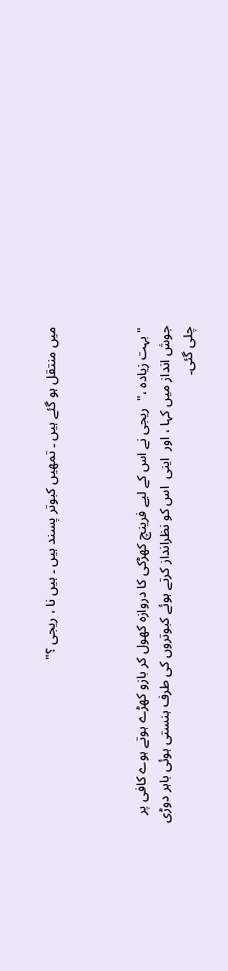میں منتقل ہو گئے ہیں ۔ تمھیں کبوتر پسند ہیں ۔ ہیں نا ، ریجی ؟"



" بہت زیادہ ،"  ریجی نے اس کے لیے فرینچ کھڑکی کا دروازہ کھول کر بازو کھڑے ہوتے ہوے کافی پر جوش انداز میں کہا ، اور  اینی  اس کو نظرانداز کرتے ہوئے کبوتروں کی طرف ہنستی ہوئی باہر دوڑی چلی گئی۔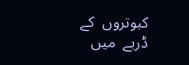کبوتروں  کے ڈربے  میں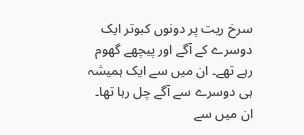سرخ ریت پر دونوں کبوتر ایک دوسرے کے آگے اور پیچھے گھوم رہے تھے۔ ان میں سے ایک ہمیشہ ہی دوسرے سے آگے چل رہا تھا۔ ان میں سے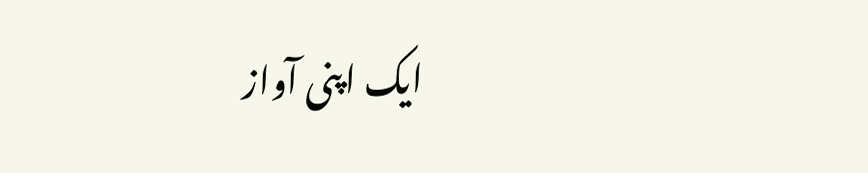ایک اپنی آواز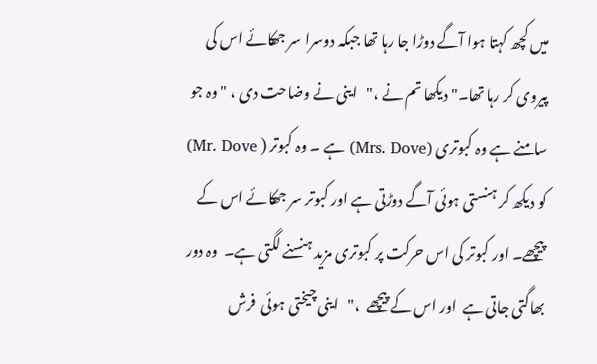میں کچھ کہتا ہوا آگے دوڑا جا رہا تھا جبکہ دوسرا سر جھکائے اس کی پیروی کر رہا تھا۔" دیکھا تم نے ،"   اینی نے وضاحت دی ، " وہ جو سامنے ہے وہ کبوتری (Mrs. Dove) ہے ۔ وہ کبوتر ( Mr. Dove) کو دیکھ کر ہنستی ہوئی آگے دوڑتی ہے اور کبوتر سر جھکائے اس کے پیچھے۔ اور کبوتر کی اس حرکت پر کبوتری مزید ہنسنے لگتی ہے۔  وہ دور بھاگتی جاتی ہے  اور اس کے پیچھے  ،"   اینی چیختی ہوئی  فرش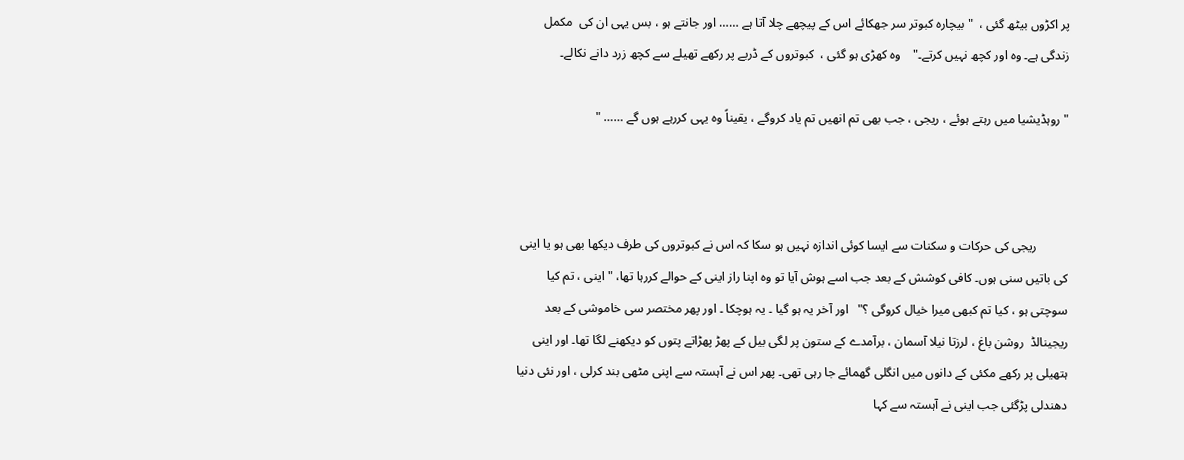پر اکڑوں بیٹھ گئی ،  "بیچارہ کبوتر سر جھکائے اس کے پیچھے چلا آتا ہے …… اور جانتے ہو ، بس یہی ان کی  مکمل زندگی ہے۔ وہ اور کچھ نہیں کرتے۔"    وہ کھڑی ہو گئی ،  کبوتروں کے ڈربے پر رکھے تھیلے سے کچھ زرد دانے نکالے۔

" روہڈیشیا میں رہتے ہوئے ، ریجی ، جب بھی تم انھیں تم یاد کروگے ، یقیناً وہ یہی کررہے ہوں گے …… "



          ریجی کی حرکات و سکنات سے ایسا کوئی اندازہ نہیں ہو سکا کہ اس نے کبوتروں کی طرف دیکھا بھی ہو یا اینی کی باتیں سنی ہوں۔ کافی کوشش کے بعد جب اسے ہوش آیا تو وہ اپنا راز اینی کے حوالے کررہا تھا، " اینی ، تم کیا سوچتی ہو ، کیا تم کبھی میرا خیال کروگی ؟"   اور آخر یہ ہو گیا ۔ یہ ہوچکا ۔ اور پھر مختصر سی خاموشی کے بعد ریجینالڈ  روشن باغ ، لرزتا نیلا آسمان ، برآمدے کے ستون پر لگی بیل کے پھڑ پھڑاتے پتوں کو دیکھنے لگا تھا۔ اور اینی  ہتھیلی پر رکھے مکئی کے دانوں میں انگلی گھمائے جا رہی تھی۔ پھر اس نے آہستہ سے اپنی مٹھی بند کرلی ، اور نئی دنیا دھندلی پڑگئی جب اینی نے آہستہ سے کہا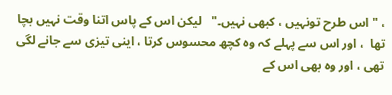، " اس طرح تونہیں ، کبھی نہیں۔"   لیکن اس کے پاس اتنا وقت نہیں بچا تھا  ، اور اس سے پہلے کہ وہ کچھ محسوس کرتا ، اینی تیزی سے جانے لگی تھی ، اور وہ بھی اس کے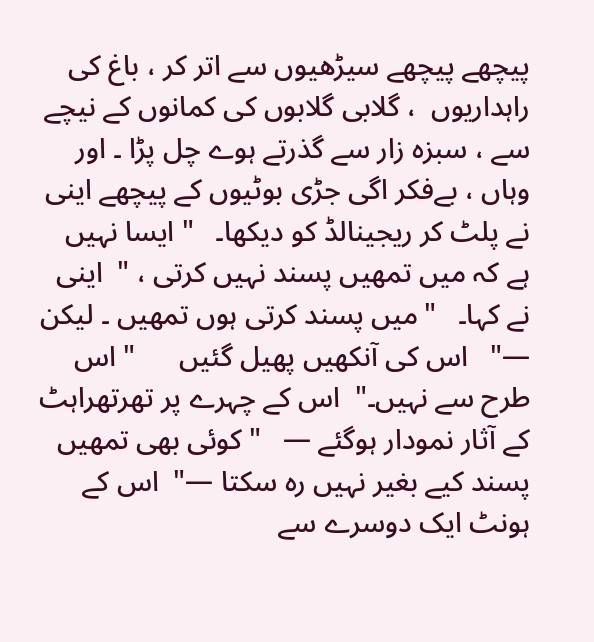پیچھے پیچھے سیڑھیوں سے اتر کر ، باغ کی راہداریوں  ، گلابی گلابوں کی کمانوں کے نیچے سے ، سبزہ زار سے گذرتے ہوے چل پڑا ۔ اور وہاں ، بےفکر اگی جڑی بوٹیوں کے پیچھے اینی نے پلٹ کر ریجینالڈ کو دیکھا۔   " ایسا نہیں ہے کہ میں تمھیں پسند نہیں کرتی ، "  اینی نے کہا۔   "میں پسند کرتی ہوں تمھیں ۔ لیکن —"   اس کی آنکھیں پھیل گئیں      " اس طرح سے نہیں۔"  اس کے چہرے پر تھرتھراہٹ کے آثار نمودار ہوگئے —   "کوئی بھی تمھیں پسند کیے بغیر نہیں رہ سکتا —"  اس کے ہونٹ ایک دوسرے سے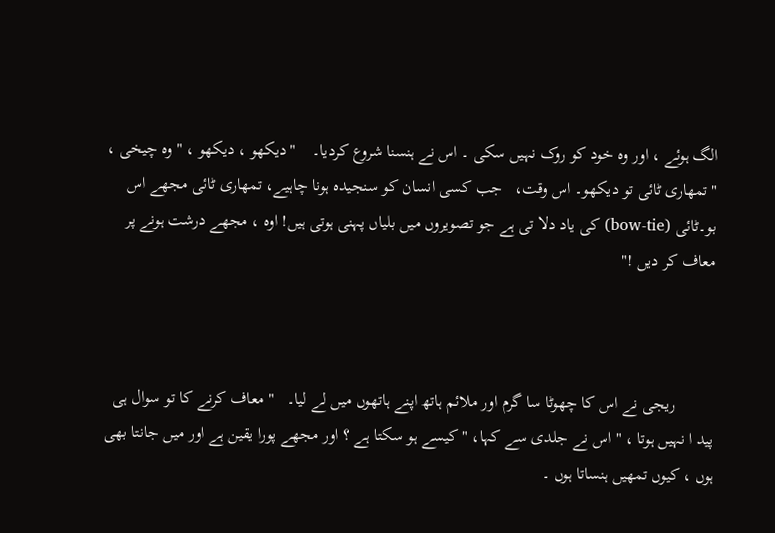الگ ہوئے ، اور وہ خود کو روک نہیں سکی ۔ اس نے ہنسنا شروع کردیا۔    "دیکھو ، دیکھو ، " وہ چیخی ،  "تمھاری ٹائی تو دیکھو۔ اس وقت،   جب کسی انسان کو سنجیدہ ہونا چاہیے، تمھاری ٹائی مجھے اس بو۔ٹائی (bow-tie) کی یاد دلا تی ہے جو تصویروں میں بلیاں پہنی ہوتی ہیں! اوہ ، مجھے درشت ہونے پر معاف کر دیں !"



         ریجی نے اس کا چھوٹا سا گرم اور ملائم ہاتھ اپنے ہاتھوں میں لے لیا۔   " معاف کرنے کا تو سوال ہی پید ا نہیں ہوتا ، " اس نے جلدی سے کہا، "کیسے ہو سکتا ہے ؟ اور مجھے پورا یقین ہے اور میں جانتا بھی ہوں ، کیوں تمھیں ہنساتا ہوں ۔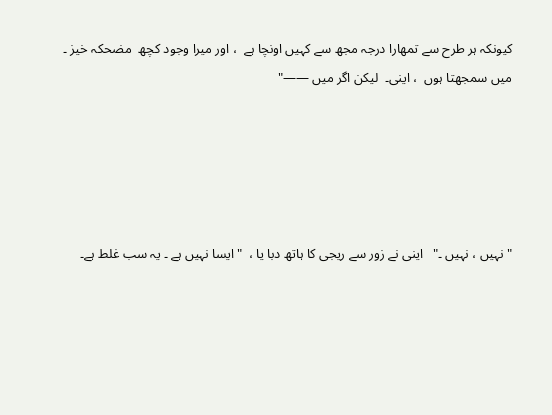کیونکہ ہر طرح سے تمھارا درجہ مجھ سے کہیں اونچا ہے  ، اور میرا وجود کچھ  مضحکہ خیز ۔ میں سمجھتا ہوں  ، اینی۔  لیکن اگر میں ——"





" نہیں ، نہیں ۔"   اینی نے زور سے ریجی کا ہاتھ دبا یا ،  "ایسا نہیں ہے ۔ یہ سب غلط ہے۔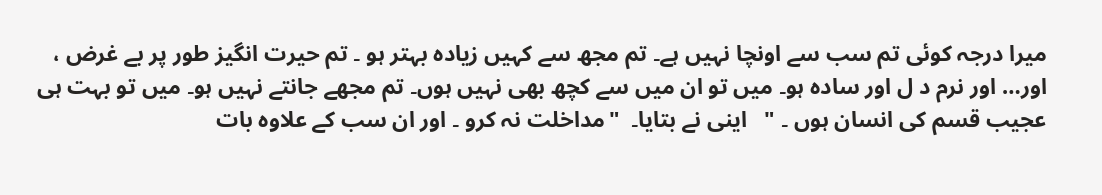میرا درجہ کوئی تم سب سے اونچا نہیں ہے۔ تم مجھ سے کہیں زیادہ بہتر ہو ۔ تم حیرت انگیز طور پر بے غرض ، اور… اور نرم د ل اور سادہ ہو۔ میں تو ان میں سے کچھ بھی نہیں ہوں۔ تم مجھے جانتے نہیں ہو۔ میں تو بہت ہی عجیب قسم کی انسان ہوں ۔ "   اینی نے بتایا۔  "مداخلت نہ کرو ۔ اور ان سب کے علاوہ بات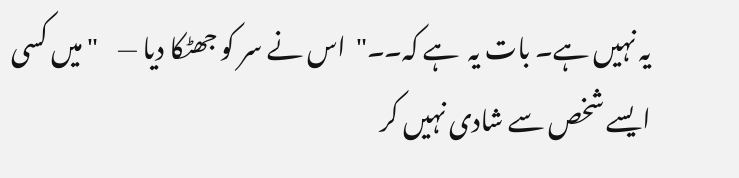یہ نہیں ہے۔ بات یہ  ہے کہ۔۔"  اس نے سر کو جھٹکا دیا —    " میں کسی ایسے شخص سے شادی نہیں کر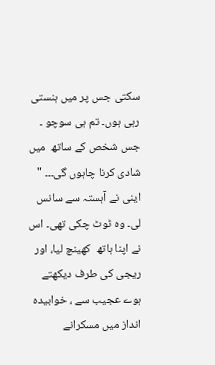سکتی جس پر میں ہنستی رہی ہوں۔ تم ہی سوچو ۔ جس شخص کے ساتھ  میں شادی کرنا چاہوں گی۔۔۔ "   اینی نے آہستہ سے سانس لی۔ وہ ٹوٹ چکی تھی۔ اس نے اپنا ہاتھ  کھینچ لیا، اور ریجی کی طرف دیکھتے ہوے عجیب سے ، خوابیدہ انداز میں مسکرانے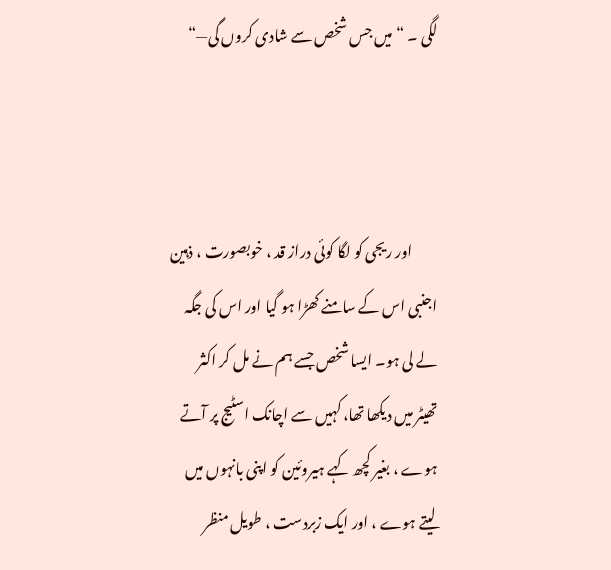لگی ۔ “ میں جس شخص سے شادی کروں گی—“



         اور ریجی کو لگا کوئی دراز قد ، خوبصورت ، ذہین اجنبی اس کے سامنے کھڑا ہو گیا اور اس کی جگہ لے لی ہو۔ ایسا شخص جسے ہم نے مل کر اکثر تھیٹر میں دیکھا تھا، کہیں سے اچانک اسٹیج پر آتے ہوے ، بغیر کچھ کہے ہیروئین کو اپنی بانہوں میں لیتے ہوے ، اور ایک زبردست ، طویل منظر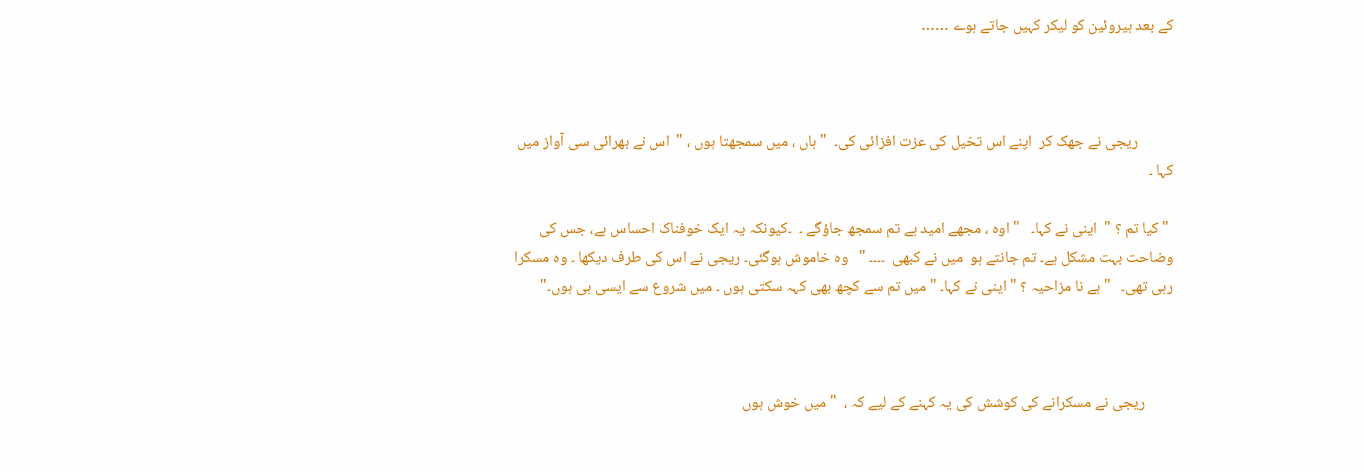کے بعد ہیروئین کو لیکر کہیں جاتے ہوے ……



          ریجی نے جھک کر  اپنے اس تخیل کی عزت افزائی کی۔  " ہاں ، میں سمجھتا ہوں ، "  اس نے بھرائی سی آواز میں کہا ۔

 " کیا تم ؟ "  اینی نے کہا۔   " اوہ ، مجھے امید ہے تم سمجھ جاؤگے ۔  ۔کیونکہ یہ ایک خوفناک احساس ہے، جس کی وضاحت بہت مشکل ہے۔ تم جانتے ہو  میں نے کبھی  ۔۔۔۔ "   وہ خاموش ہوگئی۔ ریجی نے اس کی طرف دیکھا ۔ وہ مسکرا رہی تھی۔   "ہے نا مزاحیہ ؟ " اینی نے کہا۔ "میں تم سے کچھ بھی کہہ سکتی ہوں ۔ میں شروع سے ایسی ہی ہوں۔"



        ریجی نے مسکرانے کی کوشش کی یہ کہنے کے لیے کہ ،  "میں خوش ہوں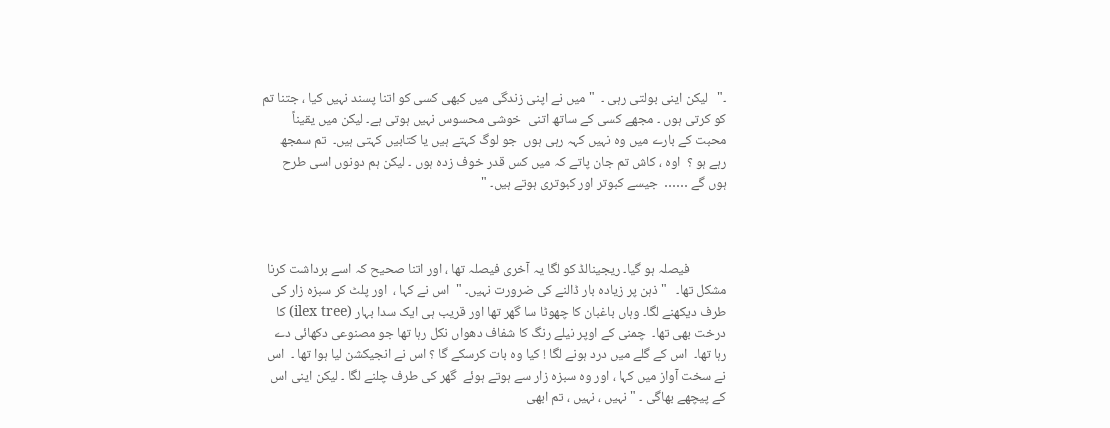۔"   لیکن اینی بولتی رہی ۔  " میں نے اپنی زندگی میں کبھی کسی کو اتنا پسند نہیں کیا ، جتنا تم کو کرتی ہوں ۔ مجھے کسی کے ساتھ اتنی  خوشی محسوس نہیں ہوتی ہے۔ لیکن میں یقیناً محبت کے بارے میں وہ نہیں کہہ رہی ہوں  جو لوگ کہتے ہیں یا کتابیں کہتی ہیں۔  تم سمجھ رہے ہو ؟  اوہ ، کاش تم جان پاتے کہ میں کس قدر خوف زدہ ہوں ۔ لیکن ہم دونوں اسی طرح ہوں گے ……  جیسے کبوتر اور کبوتری ہوتے ہیں۔ "



            فیصلہ ہو گیا۔ ریجینالڈ کو لگا یہ آخری فیصلہ تھا ، اور اتنا صحیح کہ اسے برداشت کرنا مشکل تھا۔   " ذہن پر زیادہ بار ڈالنے کی ضرورت نہیں۔ "  اس نے کہا ،  اور پلٹ کر سبزہ زار کی طرف دیکھنے لگا۔ وہاں باغبان کا چھوٹا سا گھر تھا اور قریب ہی ایک سدا بہار (ilex tree) کا درخت بھی تھا۔  چمنی کے اوپر نیلے رنگ کا شفاف دھواں نکل رہا تھا جو مصنوعی دکھائی دے رہا تھا۔  اس کے گلے میں درد ہونے لگا ! کیا وہ بات کرسکے گا ؟ اس نے انجیکشن لیا ہوا تھا ۔  اس نے سخت آواز میں کہا ، اور وہ سبزہ زار سے ہوتے ہوئے  گھر کی طرف چلنے لگا ۔ لیکن اینی اس کے پیچھے بھاگی ۔ " نہیں ، نہیں ، تم ابھی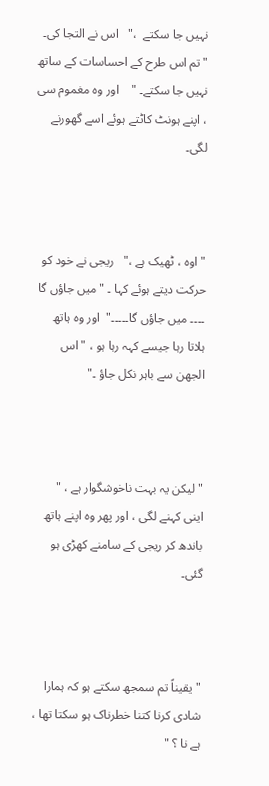نہیں جا سکتے  ،"   اس نے التجا کی۔  "تم اس طرح کے احساسات کے ساتھ  نہیں جا سکتے۔ "    اور وہ مغموم سی ، اپنے ہونٹ کاٹتے ہوئے اسے گھورنے لگی۔



" اوہ ، ٹھیک ہے ،"   ریجی نے خود کو حرکت دیتے ہوئے کہا ۔ "میں جاؤں گا ۔۔۔۔ میں جاؤں گا۔۔۔۔۔"  اور وہ ہاتھ  ہلاتا رہا جیسے کہہ رہا ہو ، "اس الجھن سے باہر نکل جاؤ ۔"



" لیکن یہ بہت ناخوشگوار ہے ، "   اینی کہنے لگی ، اور پھر وہ اپنے ہاتھ باندھ کر ریجی کے سامنے کھڑی ہو گئی۔



" یقیناً تم سمجھ سکتے ہو کہ ہمارا شادی کرنا کتنا خطرناک ہو سکتا تھا ، ہے نا ؟ "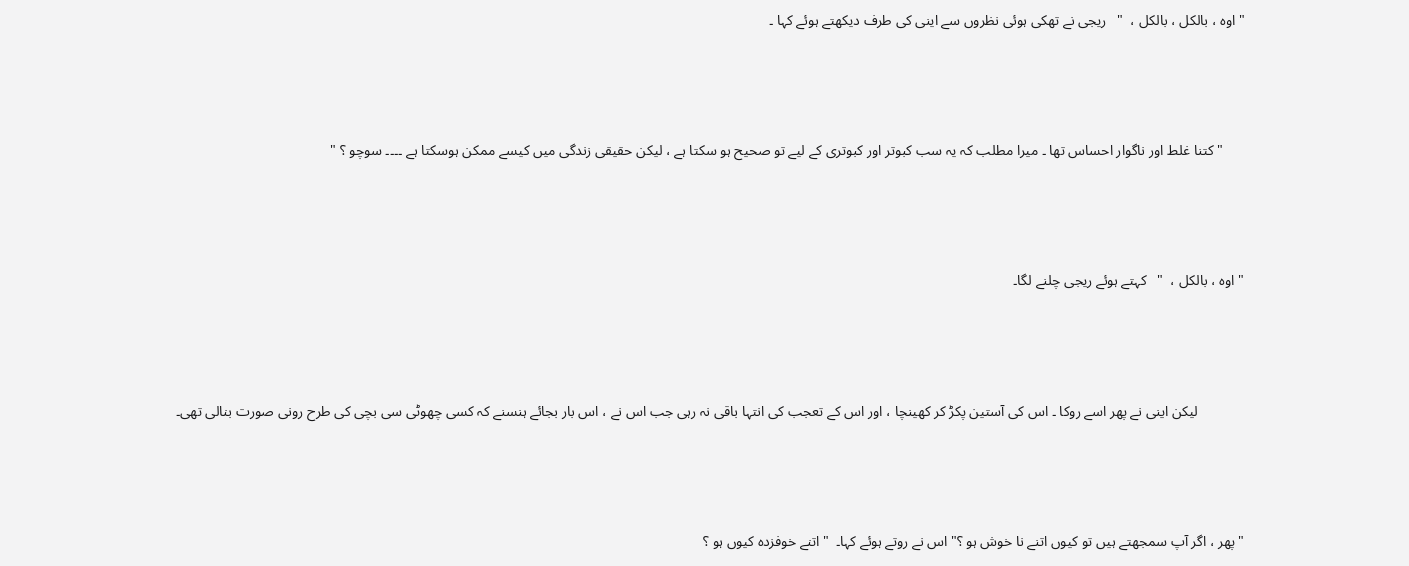" اوہ ، بالکل ، بالکل ،  "   ریجی نے تھکی ہوئی نظروں سے اینی کی طرف دیکھتے ہوئے کہا ۔



      " کتنا غلط اور ناگوار احساس تھا ۔ میرا مطلب کہ یہ سب کبوتر اور کبوتری کے لیے تو صحیح ہو سکتا ہے ، لیکن حقیقی زندگی میں کیسے ممکن ہوسکتا ہے ۔۔۔۔ سوچو ؟ "



" اوہ ، بالکل ،  "   کہتے ہوئے ریجی چلنے لگا۔



             لیکن اینی نے پھر اسے روکا ۔ اس کی آستین پکڑ کر کھینچا ، اور اس کے تعجب کی انتہا باقی نہ رہی جب اس نے ، اس بار بجائے ہنسنے کہ کسی چھوٹی سی بچی کی طرح رونی صورت بنالی تھی۔



" پھر ، اگر آپ سمجھتے ہیں تو کیوں اتنے نا خوش ہو ؟"اس نے روتے ہوئے کہا۔  "اتنے خوفزدہ کیوں ہو ؟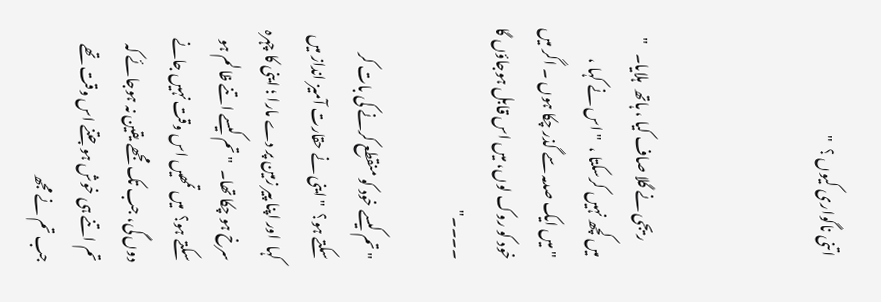اتنی ناگواری کیوں ؟  "



      ریجی نے گلا صاف کیا ، ہاتھ  ہلایا۔   " میں کچھ نہیں کرسکتا ،  " اس نے کہا ،  "میں ایک صدمہ سے گذر چکا ہوں ۔ اگر میں خود کو روک لوں، میں اس قابل ہوجاؤں گا ۔۔۔۔"

" تم کیسے خود کو منقطع کرنے کی بات کر سکتے ہو؟  " اینی نے حقارت آمیز انداز میں کہا  اور اپنا پیر زمین پر دے مارا ؛ اینی کا چہرہ سرخ ہو چکا تھا۔  " تم کیسے اتنے ظالم ہو سکتے ہو؟  میں تمھیں اس وقت نہیں جانے دوں گی، جب تک مجھے یقین نہ ہوجائے کہ تم اتنے ہی خوش ہو جتنے اس وقت تھے جب تم نے مجھ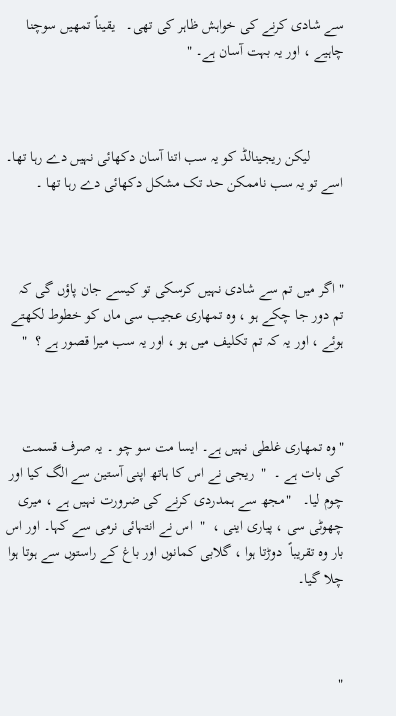سے شادی کرنے کی خواہش ظاہر کی تھی۔   یقیناً تمھیں سوچنا چاہیے ، اور یہ بہت آسان ہے۔ "



         لیکن ریجینالڈ کو یہ سب اتنا آسان دکھائی نہیں دے رہا تھا۔ اسے تو یہ سب ناممکن حد تک مشکل دکھائی دے رہا تھا ۔



" اگر میں تم سے شادی نہیں کرسکی تو کیسے جان پاؤں گی کہ تم دور جا چکے ہو ، وہ تمھاری عجیب سی ماں کو خطوط لکھتے ہوئے ، اور یہ کہ تم تکلیف میں ہو ، اور یہ سب میرا قصور ہے ؟  "



" وہ تمھاری غلطی نہیں ہے۔ ایسا مت سو چو ۔ یہ صرف قسمت کی بات ہے ۔  "  ریجی نے اس کا ہاتھ اپنی آستین سے الگ کیا اور چوم لیا۔   "مجھ سے ہمدردی کرنے کی ضرورت نہیں ہے ، میری چھوٹی سی ، پیاری اینی ،  "  اس نے انتہائی نرمی سے کہا۔ اور اس بار وہ تقریباً  دوڑتا ہوا ، گلابی کمانوں اور باغ کے راستوں سے ہوتا ہوا چلا گیا۔



"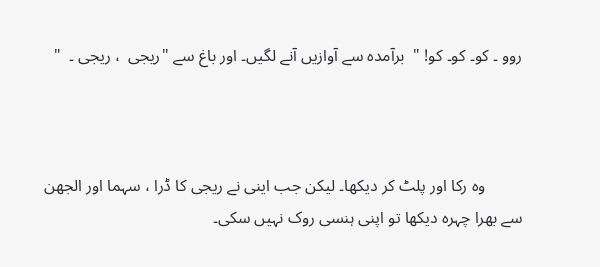روو ۔ کو۔ کو۔ کو! "  برآمدہ سے آوازیں آنے لگیں۔ اور باغ سے "ریجی  ، ریجی ۔  "



         وہ رکا اور پلٹ کر دیکھا۔ لیکن جب اینی نے ریجی کا ڈرا ، سہما اور الجھن سے بھرا چہرہ دیکھا تو اپنی ہنسی روک نہیں سکی۔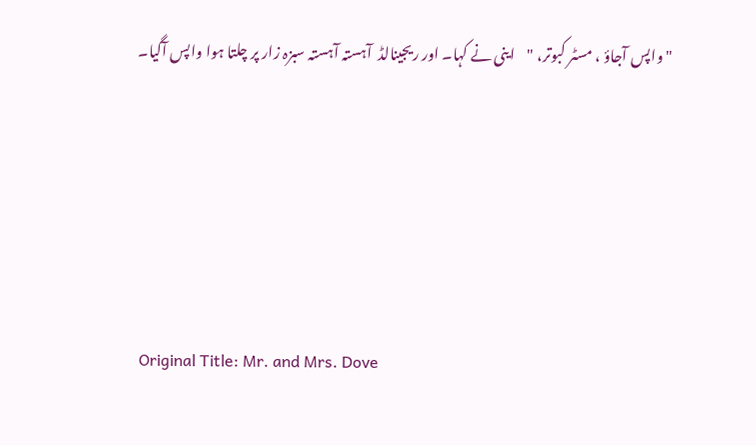" واپس آجاؤ ، مسٹر کبوتر، "    اینی نے کہا۔ اور ریجینالڈ  آہستہ آہستہ سبزہ زار پر چلتا ہوا واپس آگیا۔





 Original Title: Mr. and Mrs. Dove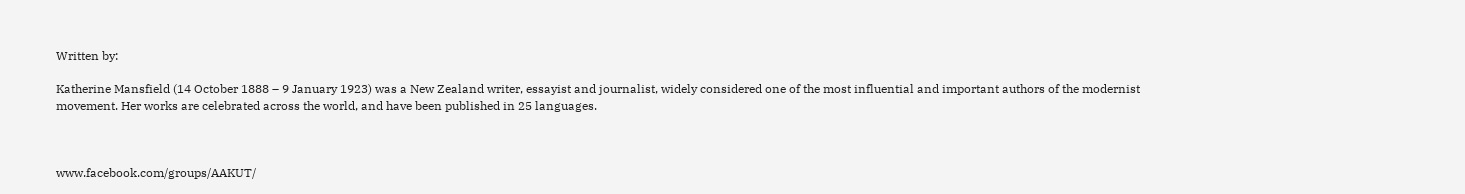Written by:

Katherine Mansfield (14 October 1888 – 9 January 1923) was a New Zealand writer, essayist and journalist, widely considered one of the most influential and important authors of the modernist movement. Her works are celebrated across the world, and have been published in 25 languages.



www.facebook.com/groups/AAKUT/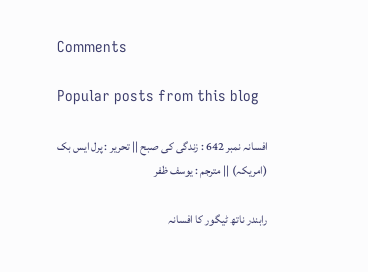Comments

Popular posts from this blog

افسانہ نمبر 642 : زندگی کی صبح || تحریر : پرل ایس بک (امریکہ) || مترجم : یوسف ظفر

رابندر ناتھ ٹیگور کا افسانہ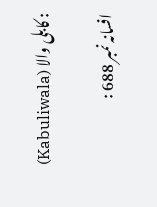: کابلی والا (Kabuliwala)

افسانہ نمبر 688 :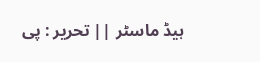ہیڈ ماسٹر || تحریر : پی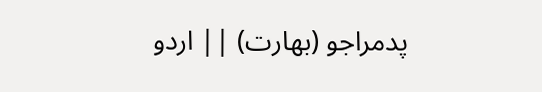پدمراجو (بھارت) || اردو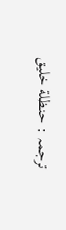ترجمہ : حنظلة خلیق